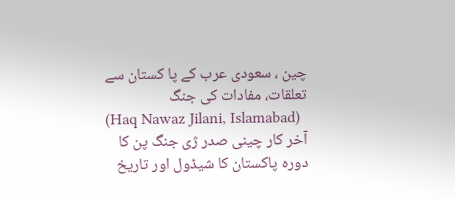چین ، سعودی عرب کے پا کستان سے تعلقات، مفادات کی جنگ
(Haq Nawaz Jilani, Islamabad)
آخر کار چینی صدر ژی جنگ پن کا
دورہ پاکستان کا شیڈول اور تاریخ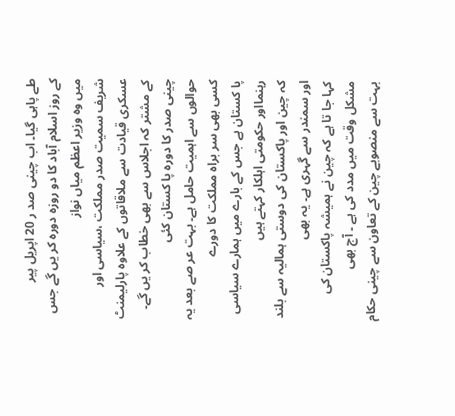طے پاہی گیا۔ اب چینی صد ر 20 اپریل پیر
کے روز اسلام آباد کا دو روزہ دورہ کر یں گے جس میں وہ وزیر اعظم میاں نواز
شریف سمیت صدر مملکت ،سیاسی اور عسکری قیادت سے ملاقاتوں کے علاوہ پارلیمنٹ
کے مشتر کہ اجلاس سے بھی خطاب کر یں گے۔ چینی صدر کا دورہ پا کستان کئی
حوالوں سے اہمیت حامل ہے۔ بہت عر صے بعد یہ کسی بھی سر براہ مملکت کا دورے
پا کستان ہے جس کے بارے میں ہمارے سیاسی رہنمااور حکومتی اہلکار کہتے ہیں
کہ چین اور پاکستان کی دوستی ہمالیہ سے بلند اور سمندر سے گہری ہے۔ یہ بھی
کہا جا تا ہے کہ چین نے ہمیشہ پاکستان کی مشکل وقت میں مدد کی ہے ۔ آج بھی
بہت سے منصوبے چین کے تعاون سے چینی حکام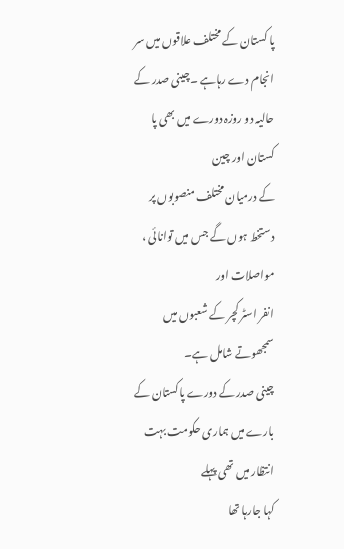پا کستان کے مختلف علاقوں میں سر
انجام دے رہاہے ۔چینی صدر کے حالیہ دو روزہ دورے میں بھی پا کستان اور چین
کے درمیان مختلف منصوبوں پر دستخط ہوں گے جس میں توانائی ، مواصلات اور
انفر اسٹر کچر کے شعبوں میں سمجھوتے شامل ہے۔
چینی صدر کے دورے پاکستان کے بارے میں ہماری حکومت بہت انتظار میں تھی پہلے
کہا جارہا تھا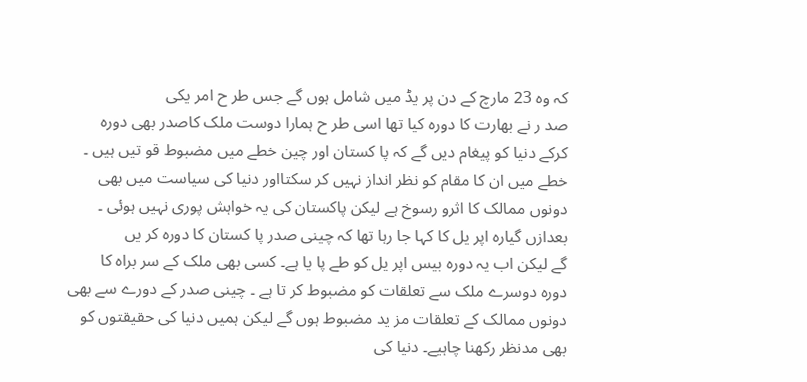کہ وہ 23 مارچ کے دن پر یڈ میں شامل ہوں گے جس طر ح امر یکی
صد ر نے بھارت کا دورہ کیا تھا اسی طر ح ہمارا دوست ملک کاصدر بھی دورہ
کرکے دنیا کو پیغام دیں گے کہ پا کستان اور چین خطے میں مضبوط قو تیں ہیں ۔
خطے میں ان کا مقام کو نظر انداز نہیں کر سکتااور دنیا کی سیاست میں بھی
دونوں ممالک کا اثرو رسوخ ہے لیکن پاکستان کی یہ خواہش پوری نہیں ہوئی ۔
بعدازں گیارہ اپر یل کا کہا جا رہا تھا کہ چینی صدر پا کستان کا دورہ کر یں
گے لیکن اب یہ دورہ بیس اپر یل کو طے پا یا ہے۔ کسی بھی ملک کے سر براہ کا
دورہ دوسرے ملک سے تعلقات کو مضبوط کر تا ہے ۔ چینی صدر کے دورے سے بھی
دونوں ممالک کے تعلقات مز ید مضبوط ہوں گے لیکن ہمیں دنیا کی حقیقتوں کو
بھی مدنظر رکھنا چاہیے۔ دنیا کی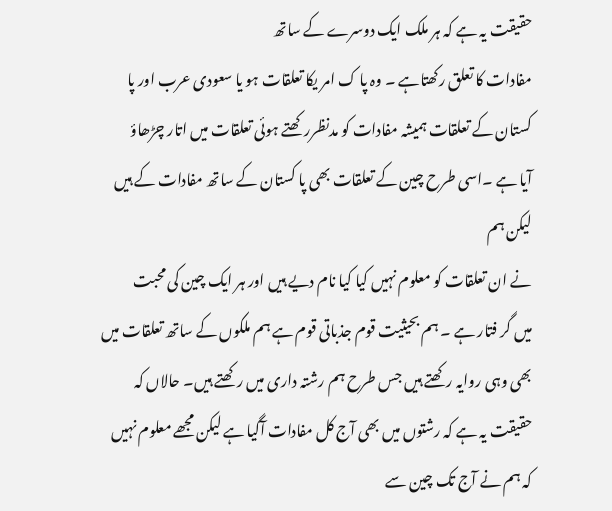حقیقت یہ ہے کہ ہر ملک ایک دوسرے کے ساتھ
مفادات کا تعلق رکھتاہے ۔ وہ پا ک امر یکا تعلقات ہو یا سعودی عرب اور پا
کستان کے تعلقات ہمیشہ مفادات کو مدنظررکھتے ہوئی تعلقات میں اتار چڑھاؤ
آیا ہے ۔اسی طرح چین کے تعلقات بھی پا کستان کے ساتھ مفادات کے ہیں لیکن ہم
نے ان تعلقات کو معلوم نہیں کیا کیا نام دیے ہیں اور ہر ایک چین کی محبت
میں گر فتار ہے ۔ ہم بحیثیت قوم جذباتی قوم ہے ہم ملکوں کے ساتھ تعلقات میں
بھی وہی روایہ رکھتے ہیں جس طرح ہم رشتہ داری میں رکھتے ہیں۔ حالاں کہ
حقیقت یہ ہے کہ رشتوں میں بھی آج کل مفادات آگیا ہے لیکن مجھے معلوم نہیں
کہ ہم نے آج تک چین سے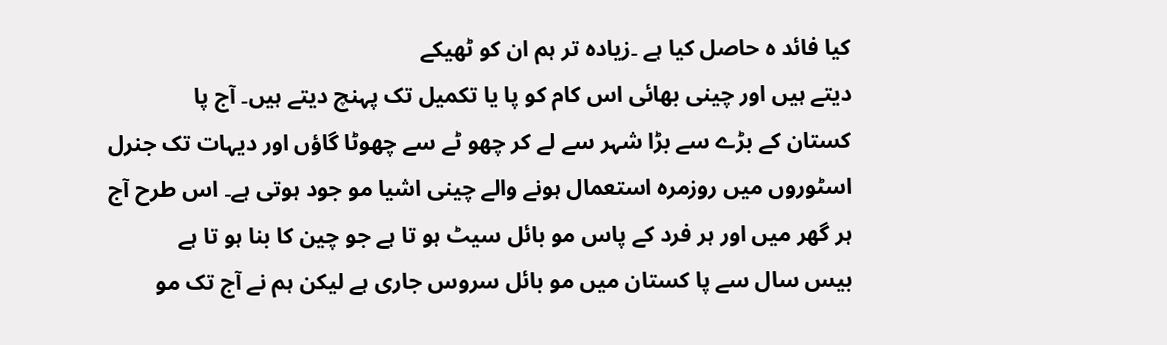کیا فائد ہ حاصل کیا ہے ۔زیادہ تر ہم ان کو ٹھیکے
دیتے ہیں اور چینی بھائی اس کام کو پا یا تکمیل تک پہنچ دیتے ہیں۔ آج پا
کستان کے بڑے سے بڑا شہر سے لے کر چھو ٹے سے چھوٹا گاؤں اور دیہات تک جنرل
اسٹوروں میں روزمرہ استعمال ہونے والے چینی اشیا مو جود ہوتی ہے۔ اس طرح آج
ہر گھر میں اور ہر فرد کے پاس مو بائل سیٹ ہو تا ہے جو چین کا بنا ہو تا ہے
بیس سال سے پا کستان میں مو بائل سروس جاری ہے لیکن ہم نے آج تک مو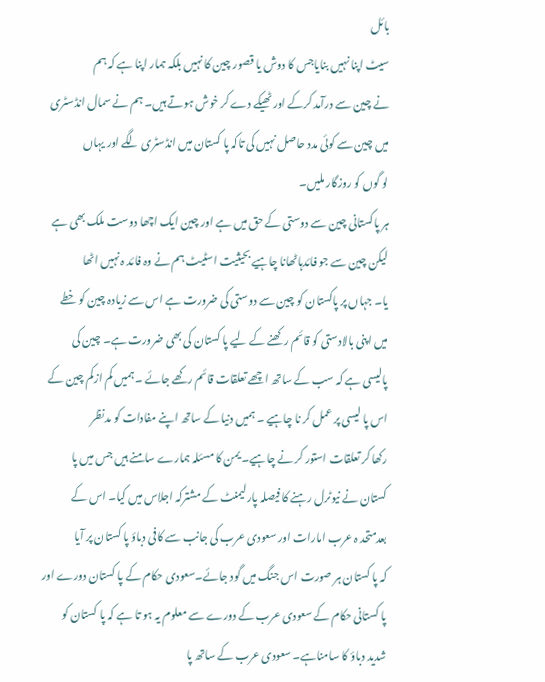بائل
سیٹ اپنا نہیں بنایاجس کا دوش یا قصور چین کا نہیں بلکہ ہمار اپنا ہے کہ ہم
نے چین سے درآمد کرکے اور ٹھیکے دے کر خوش ہوتے ہیں۔ ہم نے سمال انڈسٹری
میں چین سے کوئی مدد حاصل نہیں کی تاکہ پا کستان میں انڈسٹری لگے اور یہاں
لو گوں کو روزگار ملیں۔
ہر پاکستانی چین سے دوستی کے حق میں ہے اور چین ایک اچھا دوست ملک بھی ہے
لیکن چین سے جو فائدہاٹھانا چاہیے بحیثیت اسٹیٹ ہم نے وہ فائد ہ نہیں اٹھا
یا۔ جہاں پر پاکستان کو چین سے دوستی کی ضرورت ہے اس سے زیادہ چین کو خطے
میں اپنی بالادستی کو قائم رکھنے کے لیے پا کستان کی بھی ضرورت ہے۔ چین کی
پالیسی ہے کہ سب کے ساتھ اچھے تعلقات قائم رکھے جائے ۔ ہمیں کم ازکم چین کے
اس پا لیسی پر عمل کر نا چاہیے ۔ ہمیں دنیا کے ساتھ اپنے مفادات کو مدنظر
رکھا کر تعلقات استور کر نے چاہیے۔ یمن کا مسئلہ ہمارے سامنے ہیں جس میں پا
کستان نے نیوٹرل رہنے کا فیصلہ پارلیمنٹ کے مشترکہ اجلاس میں کیا۔ اس کے
بعدمتحد ہ عرب امارات اور سعودی عرب کی جانب سے کافی دباؤ پا کستان پر آیا
کہ پا کستان ہر صورت اس جنگ میں گود جائے۔سعودی حکام کے پا کستان دورے اور
پا کستانی حکام کے سعودی عرب کے دورے سے معلوم یہ ہو تا ہے کہ پا کستان کو
شدید دباؤ کا سامناہے۔ سعودی عرب کے ساتھ پا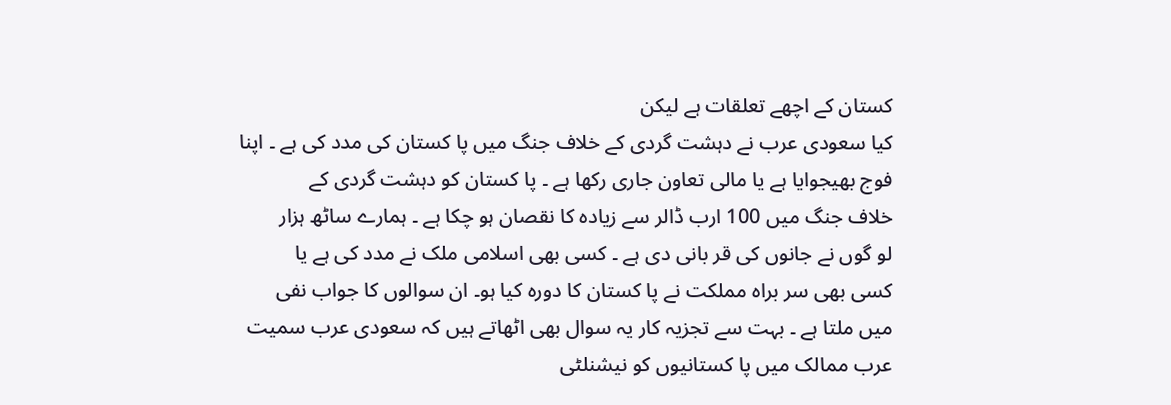کستان کے اچھے تعلقات ہے لیکن
کیا سعودی عرب نے دہشت گردی کے خلاف جنگ میں پا کستان کی مدد کی ہے ۔ اپنا
فوج بھیجوایا ہے یا مالی تعاون جاری رکھا ہے ۔ پا کستان کو دہشت گردی کے
خلاف جنگ میں 100 ارب ڈالر سے زیادہ کا نقصان ہو چکا ہے ۔ ہمارے ساٹھ ہزار
لو گوں نے جانوں کی قر بانی دی ہے ۔ کسی بھی اسلامی ملک نے مدد کی ہے یا
کسی بھی سر براہ مملکت نے پا کستان کا دورہ کیا ہو۔ ان سوالوں کا جواب نفی
میں ملتا ہے ۔ بہت سے تجزیہ کار یہ سوال بھی اٹھاتے ہیں کہ سعودی عرب سمیت
عرب ممالک میں پا کستانیوں کو نیشنلٹی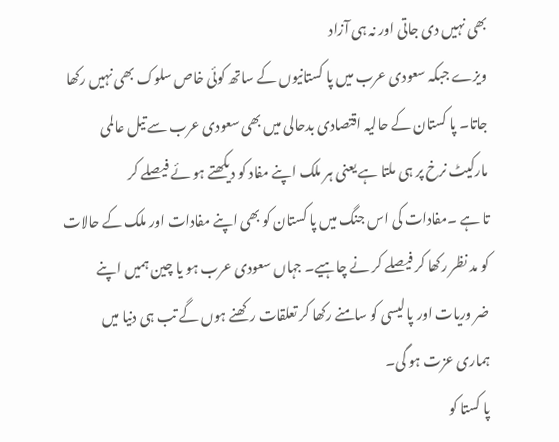بھی نہیں دی جاتی اور نہ ہی آزاد
ویزے جبکہ سعودی عرب میں پا کستانیوں کے ساتھ کوئی خاص سلوک بھی نہیں رکھا
جاتا۔ پا کستان کے حالیہ اقتصادی بدحالی میں بھی سعودی عرب سے تیل عالمی
مارکیٹ نرخ پر ہی ملتا ہے یعنی ہر ملک اپنے مفاد کو دیکھتے ہو ئے فیصلے کر
تا ہے ۔مفادات کی اس جنگ میں پا کستان کو بھی اپنے مفادات اور ملک کے حالات
کو مد نظر رکھا کر فیصلے کر نے چاہیے۔ جہاں سعودی عرب ہو یا چین ہمیں اپنے
ضر وریات اور پا لیسی کو سامنے رکھا کر تعلقات رکھنے ہوں گے تب ہی دنیا میں
ہماری عزت ہو گی۔
پا کستا کو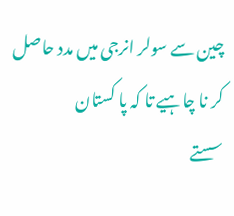چین سے سولر انرجی میں مدد حاصل کر نا چاہیے تا کہ پا کستان
سستے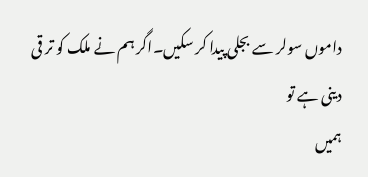داموں سولر سے بجلی پیدا کر سکیں۔اگر ہم نے ملک کو تر قی دینی ہے تو
ہمیں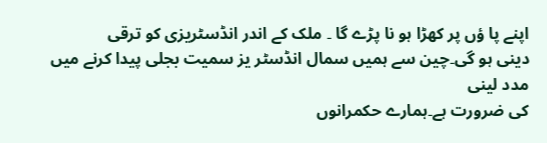اپنے پا ؤں پر کھڑا ہو نا پڑے گا ۔ ملک کے اندر انڈسٹریزی کو ترقی
دینی ہو گی۔چین سے ہمیں سمال انڈسٹر یز سمیت بجلی پیدا کرنے میں مدد لینی
کی ضرورت ہے۔ہمارے حکمرانوں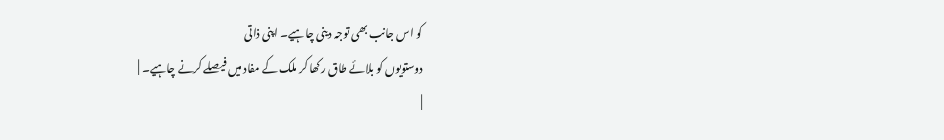کو اس جانب بھی توجہ دینی چاہیے۔ اپنی ذاتی
دوستویوں کو بلائے طاق رکھا کر ملک کے مفاد میں فیصلے کرنے چاہیے۔ |
|